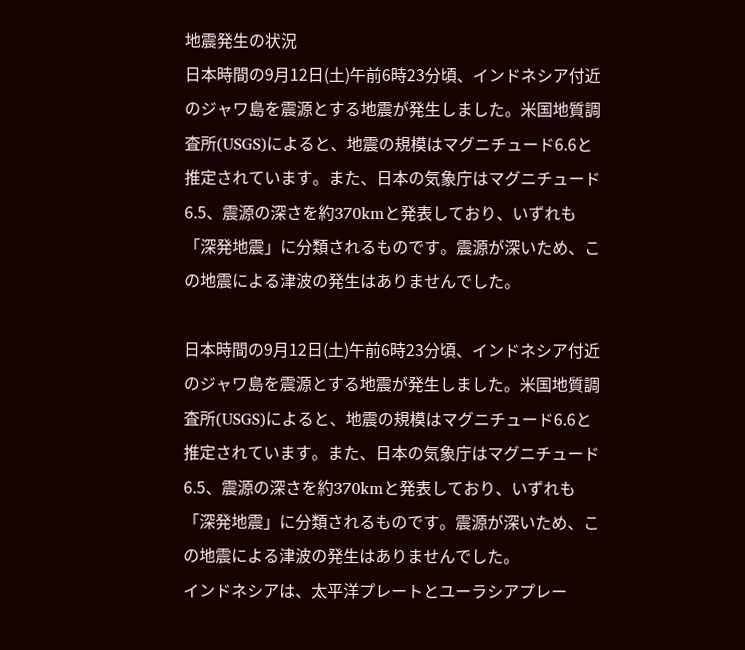地震発生の状況
日本時間の9月12日(土)午前6時23分頃、インドネシア付近のジャワ島を震源とする地震が発生しました。米国地質調査所(USGS)によると、地震の規模はマグニチュード6.6と推定されています。また、日本の気象庁はマグニチュード6.5、震源の深さを約370kmと発表しており、いずれも「深発地震」に分類されるものです。震源が深いため、この地震による津波の発生はありませんでした。

日本時間の9月12日(土)午前6時23分頃、インドネシア付近のジャワ島を震源とする地震が発生しました。米国地質調査所(USGS)によると、地震の規模はマグニチュード6.6と推定されています。また、日本の気象庁はマグニチュード6.5、震源の深さを約370kmと発表しており、いずれも「深発地震」に分類されるものです。震源が深いため、この地震による津波の発生はありませんでした。
インドネシアは、太平洋プレートとユーラシアプレー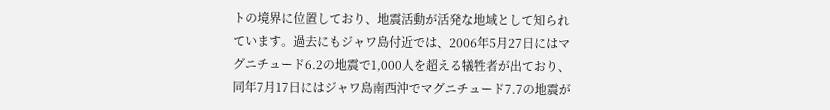トの境界に位置しており、地震活動が活発な地域として知られています。過去にもジャワ島付近では、2006年5月27日にはマグニチュード6.2の地震で1,000人を超える犠牲者が出ており、同年7月17日にはジャワ島南西沖でマグニチュード7.7の地震が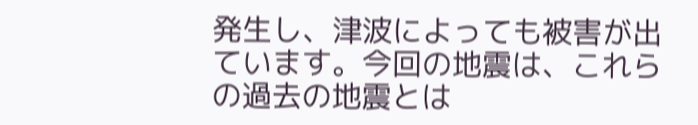発生し、津波によっても被害が出ています。今回の地震は、これらの過去の地震とは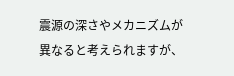震源の深さやメカニズムが異なると考えられますが、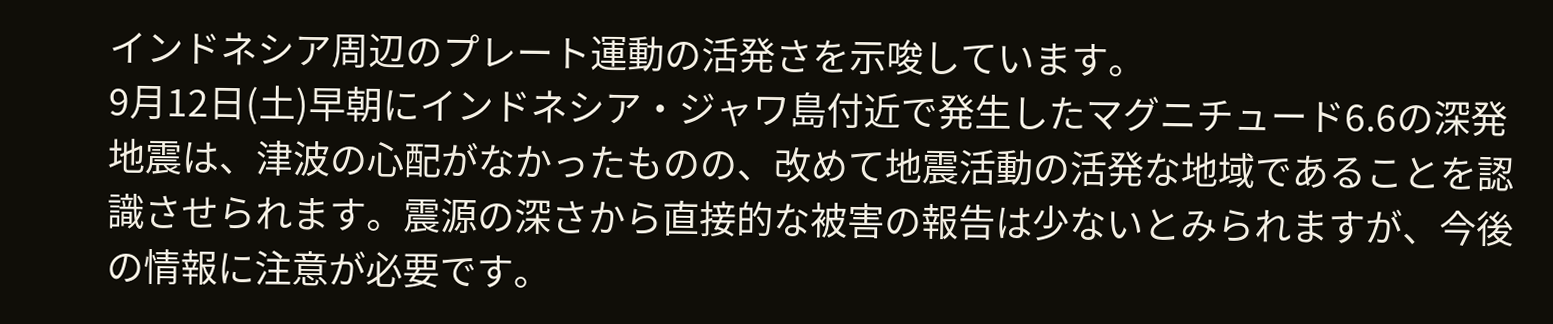インドネシア周辺のプレート運動の活発さを示唆しています。
9月12日(土)早朝にインドネシア・ジャワ島付近で発生したマグニチュード6.6の深発地震は、津波の心配がなかったものの、改めて地震活動の活発な地域であることを認識させられます。震源の深さから直接的な被害の報告は少ないとみられますが、今後の情報に注意が必要です。